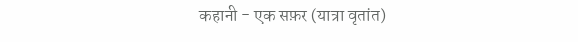कहानी - एक सफ़र (यात्रा वृतांत)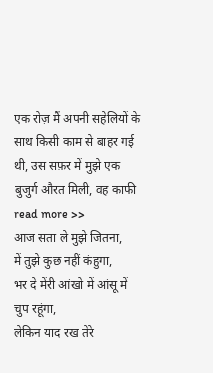एक रोज़ मैं अपनी सहेलियों के साथ किसी काम से बाहर गई थी, उस सफ़र में मुझे एक बुजुर्ग औरत मिली, वह काफी read more >>
आज सता ले मुझे जितना,
में तुझे कुछ नहीं कंहुगा,
भर दे मेंरी आंखो में आंसू में चुप रहूंगा,
लेकिन याद रख तेरे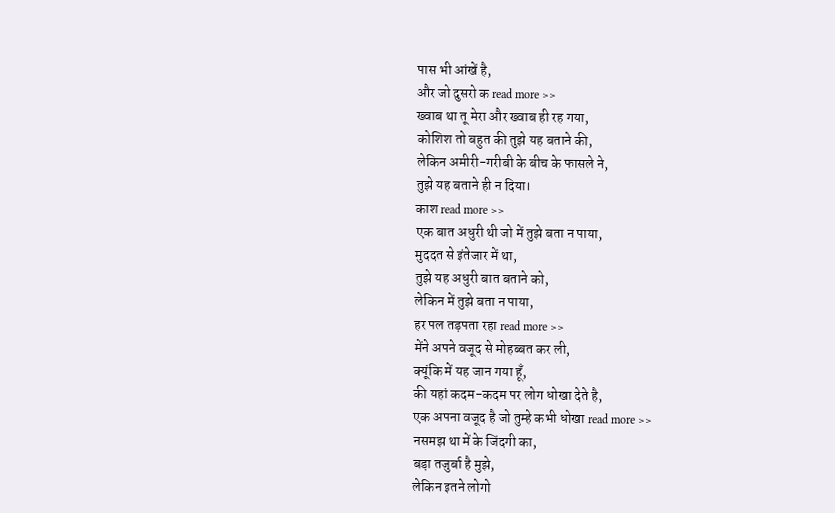पास भी आंखें है,
और जो दुसरो क read more >>
ख्वाब था तू मेरा और ख्वाब ही रह गया,
कोशिश तो बहुत की तुझे यह बताने की,
लेकिन अमीरी-गरीबी के बीच के फासले ने,
तुझे यह बताने ही न दिया।
काश read more >>
एक बात अधुरी थी जो में तुझे बता न पाया,
मुददत से इंतेजार में था,
तुझे यह अधुरी बात बताने को,
लेकिन में तुझे बता न पाया,
हर पल तड़पता रहा read more >>
मेंने अपने वजूद से मोहब्बत कर ली,
क्यूंकि में यह जान गया हूँ,
की यहां कदम-कदम पर लोग धोखा देते है,
एक अपना वजूद है जो तुम्हे कभी धोखा read more >>
नसमझ था में के जिंदगी का,
बड़ा तजुर्बा है मुझे,
लेकिन इतने लोगो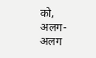को,
अलग-अलग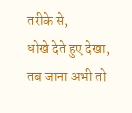तरीके से,
धोखे देते हुए देखा,
तब जाना अभी तो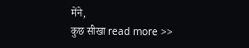मेंने,
कुछ सीखा read more >>